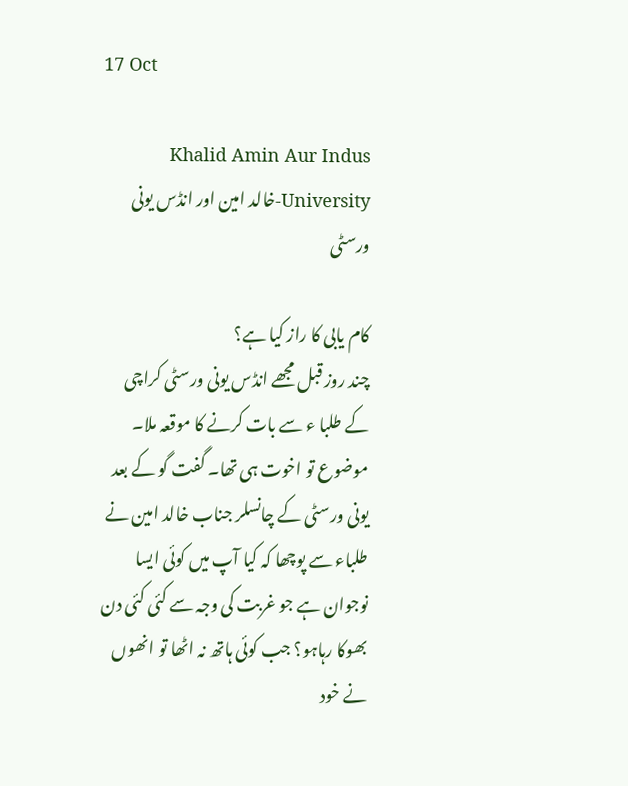17 Oct

Khalid Amin Aur Indus University-خالد امین اور انڈس یونی ورسٹی

کام یابی کا راز کیا ہے؟
چند روز قبل مجھے انڈس یونی ورسٹی کراچی کے طلبا ء سے بات کرنے کا موقعہ ملا۔ موضوع تو اخوت ہی تھا۔ گفت گو کے بعد یونی ورسٹی کے چانسلر جناب خالد امین نے طلباء سے پوچھا کہ کیا آپ میں کوئی ایسا نوجوان ہے جو غربت کی وجہ سے کئی کئی دن بھوکا رہاہو؟ جب کوئی ہاتھ نہ اٹھا تو انھوں نے خود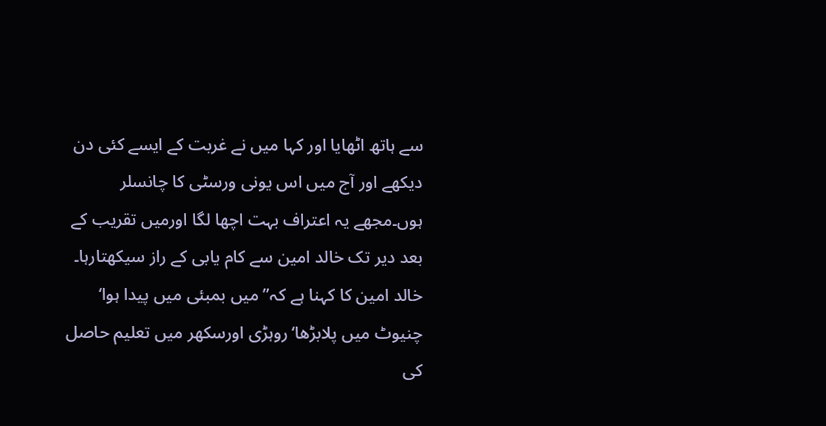سے ہاتھ اٹھایا اور کہا میں نے غربت کے ایسے کئی دن دیکھے اور آج میں اس یونی ورسٹی کا چانسلر ہوں۔مجھے یہ اعتراف بہت اچھا لگا اورمیں تقریب کے بعد دیر تک خالد امین سے کام یابی کے راز سیکھتارہا۔
خالد امین کا کہنا ہے کہ”میں بمبئی میں پیدا ہوا‘ چنیوٹ میں پلابڑھا‘روہڑی اورسکھر میں تعلیم حاصل کی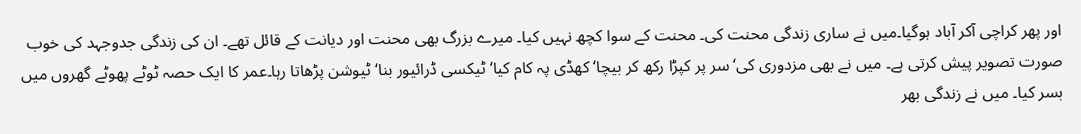اور پھر کراچی آکر آباد ہوگیا۔میں نے ساری زندگی محنت کی۔ محنت کے سوا کچھ نہیں کیا۔ میرے بزرگ بھی محنت اور دیانت کے قائل تھے۔ ان کی زندگی جدوجہد کی خوب صورت تصویر پیش کرتی ہے۔ میں نے بھی مزدوری کی‘ سر پر کپڑا رکھ کر بیچا‘ کھڈی پہ کام کیا‘ ٹیکسی ڈرائیور بنا‘ ٹیوشن پڑھاتا رہا۔عمر کا ایک حصہ ٹوٹے پھوٹے گھروں میں بسر کیا۔ میں نے زندگی بھر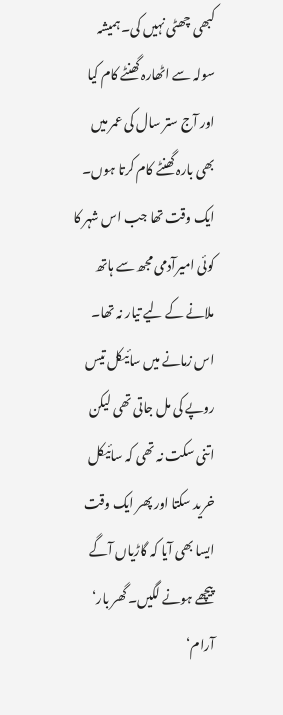کبھی چھٹی نہیں کی۔ ہمیشہ سولہ سے اٹھارہ گھنٹے کام کیا اور آج ستر سال کی عمر میں بھی بارہ گھنٹے کام کرتا ہوں۔ ایک وقت تھا جب اس شہر کا کوئی امیرآدمی مجھ سے ہاتھ ملانے کے لیے تیار نہ تھا۔ اس زمانے میں سائیکل تیس روپے کی مل جاتی تھی لیکن اتنی سکت نہ تھی کہ سائیکل خرید سکتا اور پھر ایک وقت ایسا بھی آیا کہ گاڑیاں آگے پیچھے ہونے لگیں۔ گھر بار‘ آرام‘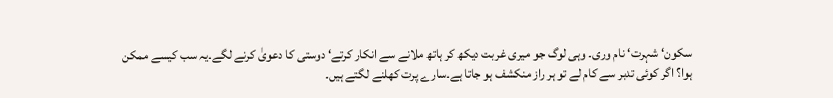سکون‘ شہرت‘ نام وری۔ وہی لوگ جو میری غربت دیکھ کر ہاتھ ملانے سے انکار کرتے‘ دوستی کا دعویٰ کرنے لگے۔یہ سب کیسے ممکن ہوا؟ اگر کوئی تدبر سے کام لے تو ہر راز منکشف ہو جاتا ہے۔سارے پرت کھلنے لگتے ہیں۔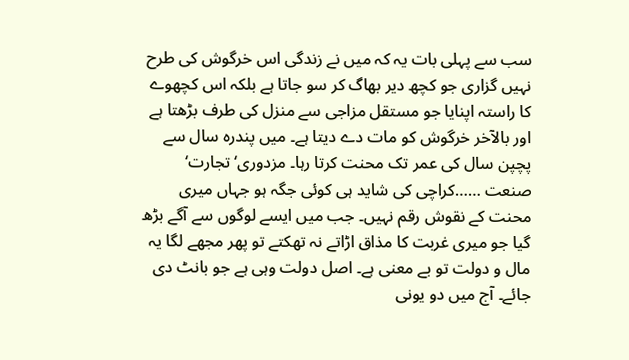سب سے پہلی بات یہ کہ میں نے زندگی اس خرگوش کی طرح نہیں گزاری جو کچھ دیر بھاگ کر سو جاتا ہے بلکہ اس کچھوے کا راستہ اپنایا جو مستقل مزاجی سے منزل کی طرف بڑھتا ہے اور بالآخر خرگوش کو مات دے دیتا ہے۔ میں پندرہ سال سے پچپن سال کی عمر تک محنت کرتا رہا۔ مزدوری‘ تجارت‘ صنعت ……کراچی کی شاید ہی کوئی جگہ ہو جہاں میری محنت کے نقوش رقم نہیں۔ جب میں ایسے لوگوں سے آگے بڑھ گیا جو میری غربت کا مذاق اڑاتے نہ تھکتے تو پھر مجھے لگا یہ مال و دولت تو بے معنی ہے۔ اصل دولت وہی ہے جو بانٹ دی جائے۔ آج میں دو یونی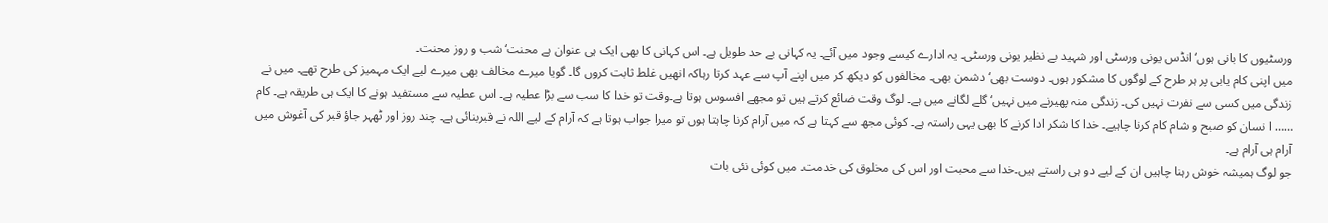ورسٹیوں کا بانی ہوں‘ انڈس یونی ورسٹی اور شہید بے نظیر یونی ورسٹی۔ یہ ادارے کیسے وجود میں آئے۔ یہ کہانی بے حد طویل ہے۔ اس کہانی کا بھی ایک ہی عنوان ہے محنت‘ شب و روز محنت۔
میں اپنی کام یابی پر ہر طرح کے لوگوں کا مشکور ہوں۔ دوست بھی‘ دشمن بھی۔ مخالفوں کو دیکھ کر میں اپنے آپ سے عہد کرتا رہاکہ انھیں غلط ثابت کروں گا۔ گویا میرے مخالف بھی میرے لیے ایک مہمیز کی طرح تھے۔ میں نے زندگی میں کسی سے نفرت نہیں کی۔ زندگی منہ پھیرنے میں نہیں‘ گلے لگانے میں ہے۔ لوگ وقت ضائع کرتے ہیں تو مجھے افسوس ہوتا ہے۔وقت تو خدا کا سب سے بڑا عطیہ ہے۔ اس عطیہ سے مستفید ہونے کا ایک ہی طریقہ ہے۔ کام …… ا نسان کو صبح و شام کام کرنا چاہیے۔ خدا کا شکر ادا کرنے کا بھی یہی راستہ ہے۔ کوئی مجھ سے کہتا ہے کہ میں آرام کرنا چاہتا ہوں تو میرا جواب ہوتا ہے کہ آرام کے لیے اللہ نے قبربنائی ہے۔ چند روز اور ٹھہر جاؤ قبر کی آغوش میں آرام ہی آرام ہے۔
جو لوگ ہمیشہ خوش رہنا چاہیں ان کے لیے دو ہی راستے ہیں۔خدا سے محبت اور اس کی مخلوق کی خدمت۔ میں کوئی نئی بات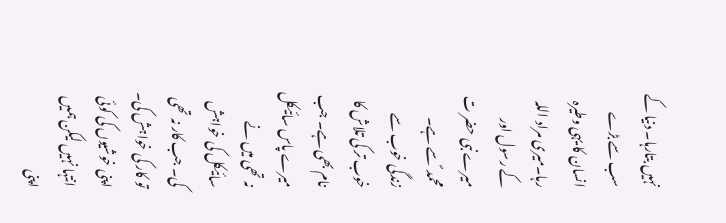نہیں بتارہا۔ دنیا کے سب سے بڑے انسان کا یہی وطیرہ رہا۔میری مراد اللہ کے رسول اور میرے نبی حضر ت محمد ؐ سے ہے۔ زندگی خوب سے خوب تر کی تلاش کا نام بھی ہے۔ جب میرے پاس سائیکل نہ تھی میں نے سائیکل کی خواہش کی۔ جب کار نہ تھی تو کار کی خواہش کی۔ اپنی خوشیوں کی کوئی انتہا نہیں لیکن ہمیں اپنی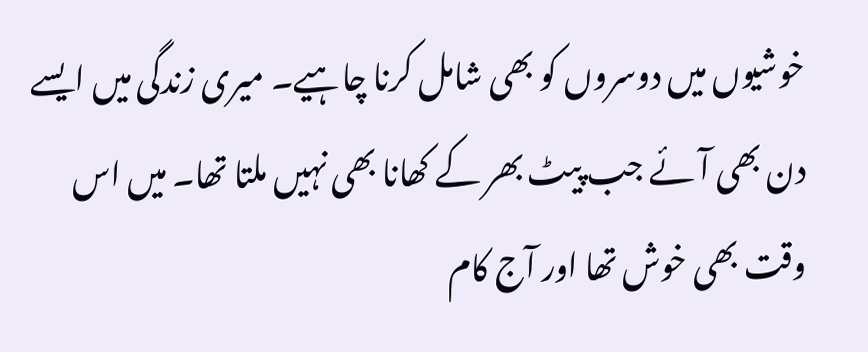خوشیوں میں دوسروں کو بھی شامل کرنا چاہیے۔ میری زندگی میں ایسے دن بھی آئے جب پیٹ بھر کے کھانا بھی نہیں ملتا تھا۔ میں اس وقت بھی خوش تھا اور آج کام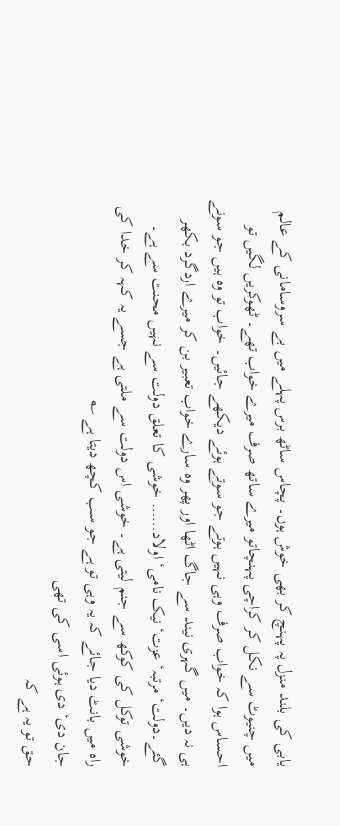یابی کی بلند منزل پہ پہنچ کر بھی خوش ہوں۔ پچاس ساٹھ برس پہلے میں بے سروسامانی کے عالم میں چنیوٹ سے نکل کر کراچی پہنچاتو میرے ساتھ صرف میرے خواب تھے۔ ٹھوکریں لگیں تو احساس ہوا کہ خواب صرف وہی نہیں ہوتے جو سوتے ہوئے دیکھے جائیں۔ خواب تو وہ ہیں جو سونے ہی نہ دیں۔ میں گہری نیند سے جاگ اٹھا اور پھر وہ سارے خواب تعبیر بن کر میرے اردگرد بکھر گئے۔دولت‘ مرتبہ‘ عزت‘ نیک نامی‘ اولاد…… خوشی کا تعلق دولت سے نہیں محنت سے ہے۔ خوشی توکل کی کوکھ سے جنم لیتی ہے۔ خوشی اس دولت سے ملتی ہے جسے یہ کہہ کر خدا کی راہ میں بانٹ دیا جائے کہ یہ وہی تو ہے جو سب کچھ دیتا ہے ؎
جان دی‘ دی ہوئی اسی کی تھی
حق تو یہ ہے کہ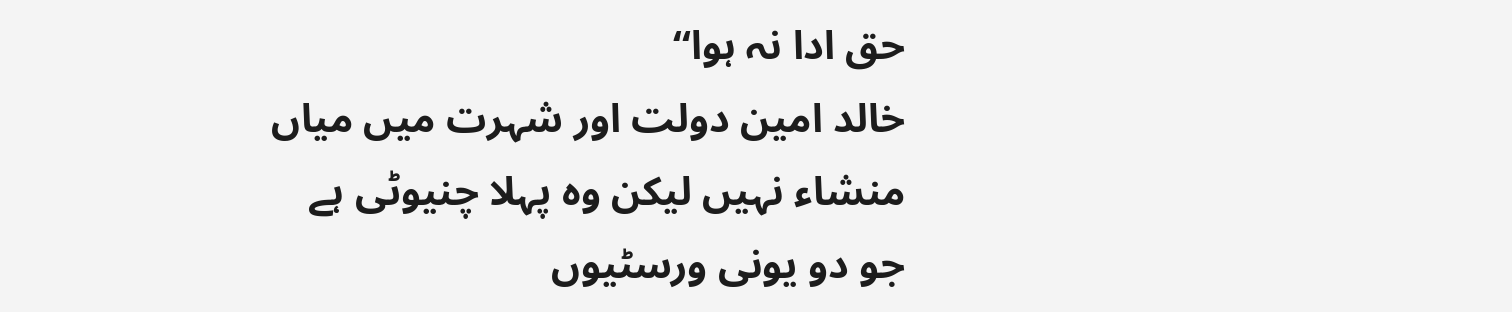حق ادا نہ ہوا“
خالد امین دولت اور شہرت میں میاں منشاء نہیں لیکن وہ پہلا چنیوٹی ہے جو دو یونی ورسٹیوں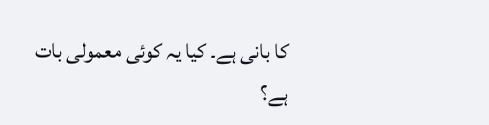کا بانی ہے۔ کیا یہ کوئی معمولی بات ہے؟